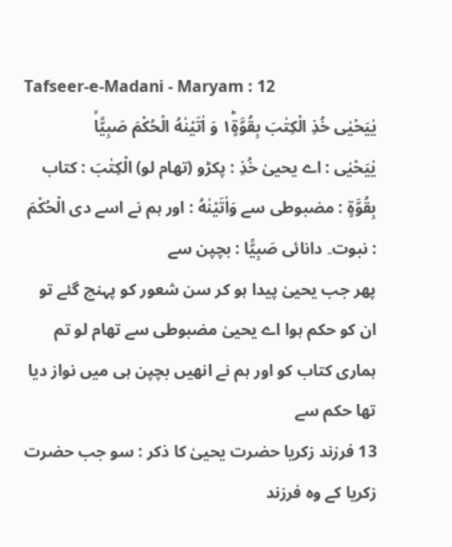Tafseer-e-Madani - Maryam : 12
یٰیَحْیٰى خُذِ الْكِتٰبَ بِقُوَّةٍ١ؕ وَ اٰتَیْنٰهُ الْحُكْمَ صَبِیًّاۙ
يٰيَحْيٰى : اے یحییٰ خُذِ : پکڑو (تھام لو) الْكِتٰبَ : کتاب بِقُوَّةٍ : مضبوطی سے وَاٰتَيْنٰهُ : اور ہم نے اسے دی الْحُكْمَ : نبوت۔ دانائی صَبِيًّا : بچپن سے
پھر جب یحییٰ پیدا ہو کر سن شعور کو پہنچ گئے تو ان کو حکم ہوا اے یحییٰ مضبوطی سے تھام لو تم ہماری کتاب کو اور ہم نے انھیں بچپن ہی میں نواز دیا تھا حکم سے
13 فرزند زکریا حضرت یحییٰ کا ذکر : سو جب حضرت زکریا کے وہ فرزند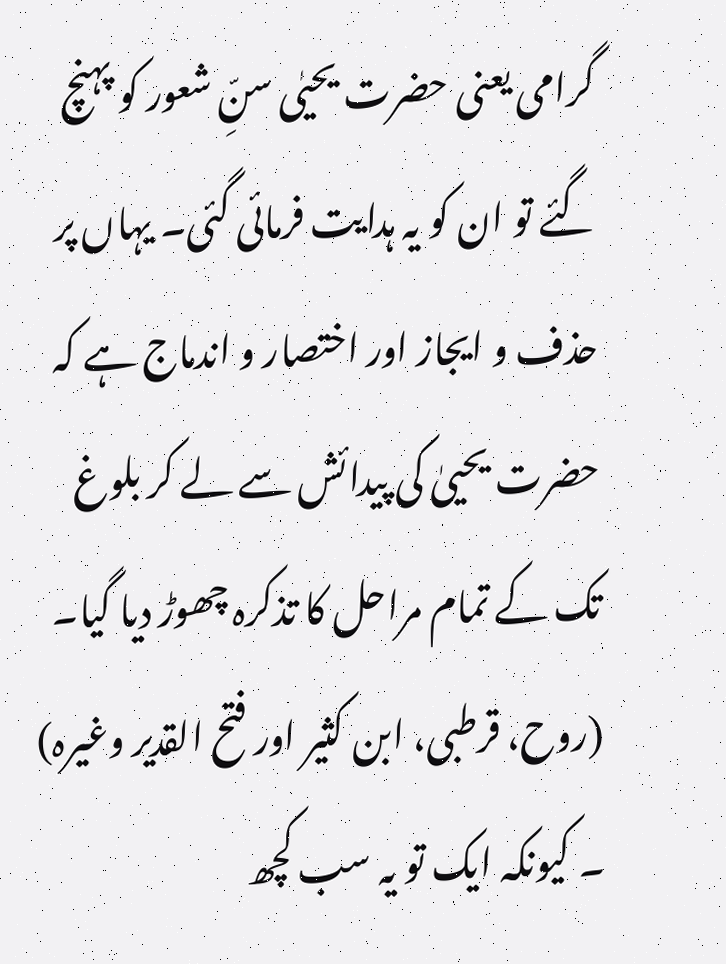گرامی یعنی حضرت یحیٰی سنِّ شعور کو پہنچ گئے تو ان کو یہ ہدایت فرمائی گئی۔ یہاں پر حذف و ایجاز اور اختصار و اندماج ہے کہ حضرت یحییٰ کی پیدائش سے لے کر بلوغ تک کے تمام مراحل کا تذکرہ چھوڑ دیا گیا۔ (روح، قرطبی، ابن کثیر اور فتح القدیر وغیرہ) ۔ کیونکہ ایک تو یہ سب کچھ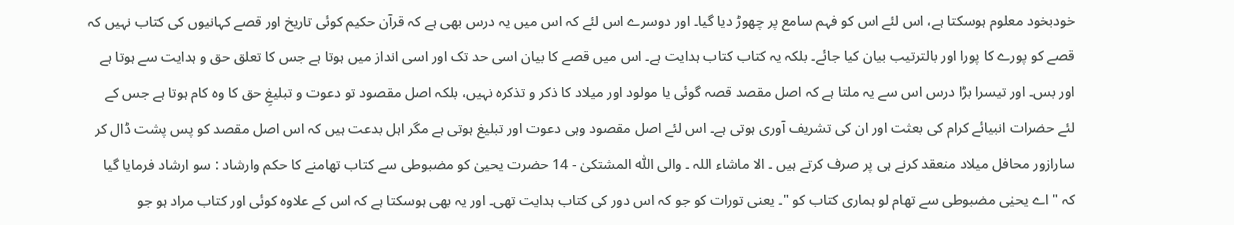خودبخود معلوم ہوسکتا ہے، اس لئے اس کو فہم سامع پر چھوڑ دیا گیا۔ اور دوسرے اس لئے کہ اس میں یہ درس بھی ہے کہ قرآن حکیم کوئی تاریخ اور قصے کہانیوں کی کتاب نہیں کہ قصے کو پورے کا پورا اور بالترتیب بیان کیا جائے۔ بلکہ یہ کتاب کتاب ہدایت ہے۔ اس میں قصے کا بیان اسی حد تک اور اسی انداز میں ہوتا ہے جس کا تعلق حق و ہدایت سے ہوتا ہے اور بس۔ اور تیسرا بڑا درس اس سے یہ ملتا ہے کہ اصل مقصد قصہ گوئی یا مولود اور میلاد کا ذکر و تذکرہ نہیں، بلکہ اصل مقصود تو دعوت و تبلیغِ حق کا وہ کام ہوتا ہے جس کے لئے حضرات انبیائے کرام کی بعثت اور ان کی تشریف آوری ہوتی ہے۔ اس لئے اصل مقصود وہی دعوت اور تبلیغ ہوتی ہے مگر اہل بدعت ہیں کہ اس اصل مقصد کو پس پشت ڈال کر سارازور محافل میلاد منعقد کرنے ہی پر صرف کرتے ہیں ۔ الا ماشاء اللہ ۔ والی اللّٰہ المشتکیٰ - 14 حضرت یحییٰ کو مضبوطی سے کتاب تھامنے کا حکم وارشاد : سو ارشاد فرمایا گیا کہ " اے یحیٰی مضبوطی سے تھام لو ہماری کتاب کو "۔ یعنی تورات کو جو کہ اس دور کی کتاب ہدایت تھی۔ اور یہ بھی ہوسکتا ہے کہ اس کے علاوہ کوئی اور کتاب مراد ہو جو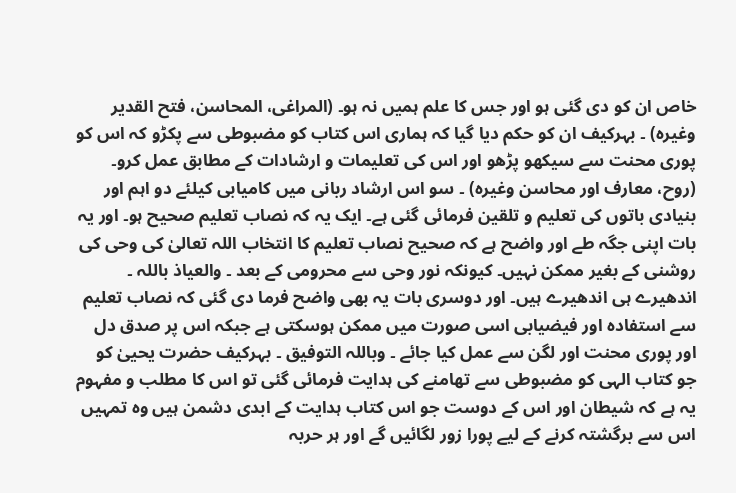خاص ان کو دی گئی ہو اور جس کا علم ہمیں نہ ہو۔ (المراغی، المحاسن، فتح القدیر وغیرہ) ۔ بہرکیف ان کو حکم دیا گیا کہ ہماری اس کتاب کو مضبوطی سے پکڑو کہ اس کو پوری محنت سے سیکھو پڑھو اور اس کی تعلیمات و ارشادات کے مطابق عمل کرو۔ (روح، معارف اور محاسن وغیرہ) ۔ سو اس ارشاد ربانی میں کامیابی کیلئے دو اہم اور بنیادی باتوں کی تعلیم و تلقین فرمائی گئی ہے۔ ایک یہ کہ نصاب تعلیم صحیح ہو۔ اور یہ بات اپنی جگہ طے اور واضح ہے کہ صحیح نصاب تعلیم کا انتخاب اللہ تعالیٰ کی وحی کی روشنی کے بغیر ممکن نہیں۔ کیونکہ نور وحی سے محرومی کے بعد ۔ والعیاذ باللہ ۔ اندھیرے ہی اندھیرے ہیں۔ اور دوسری بات یہ بھی واضح فرما دی گئی کہ نصاب تعلیم سے استفادہ اور فیضیابی اسی صورت میں ممکن ہوسکتی ہے جبکہ اس پر صدق دل اور پوری محنت اور لگن سے عمل کیا جائے ۔ وباللہ التوفیق ۔ بہرکیف حضرت یحییٰ کو جو کتاب الہی کو مضبوطی سے تھامنے کی ہدایت فرمائی گئی تو اس کا مطلب و مفہوم یہ ہے کہ شیطان اور اس کے دوست جو اس کتاب ہدایت کے ابدی دشمن ہیں وہ تمہیں اس سے برگشتہ کرنے کے لیے پورا زور لگائیں گے اور ہر حربہ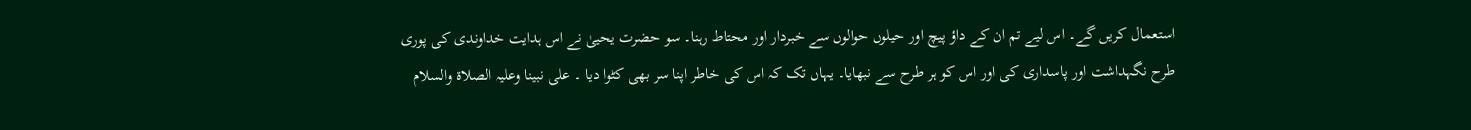استعمال کریں گے۔ اس لیے تم ان کے داؤ پیچ اور حیلوں حوالوں سے خبردار اور محتاط رہنا۔ سو حضرت یحییٰ نے اس ہدایت خداوندی کی پوری طرح نگہداشت اور پاسداری کی اور اس کو ہر طرح سے نبھایا۔ یہاں تک کہ اس کی خاطر اپنا سر بھی کٹوا دیا ۔ علی نبینا وعلیہ الصلاۃ والسلام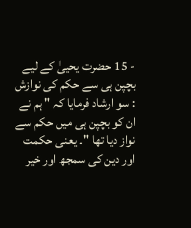- 15 حضرت یحییٰ کے لیے بچپن ہی سے حکم کی نوازش : سو ارشاد فرمایا کہ " ہم نے ان کو بچپن ہی میں حکم سے نواز دیا تھا "۔ یعنی حکمت اور دین کی سمجھ اور خیر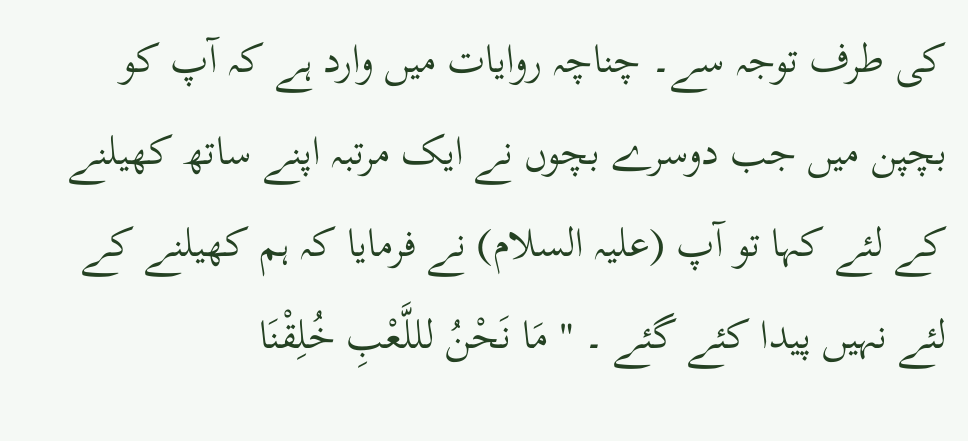کی طرف توجہ سے۔ چناچہ روایات میں وارد ہے کہ آپ کو بچپن میں جب دوسرے بچوں نے ایک مرتبہ اپنے ساتھ کھیلنے کے لئے کہا تو آپ (علیہ السلام) نے فرمایا کہ ہم کھیلنے کے لئے نہیں پیدا کئے گئے ۔ " مَا نَحْنُ لللَّعْبِ خُلِقْنَا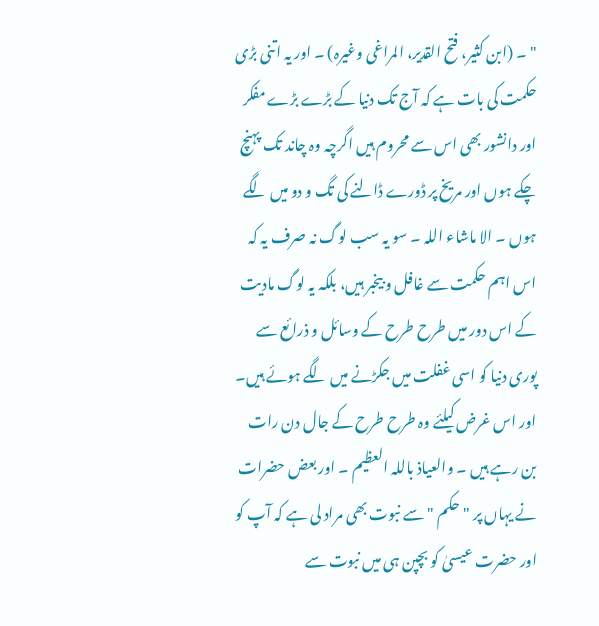" ۔ (ابن کثیر، فتح القدیر، المراغی وغیرہ) ۔ اور یہ اتنی بڑی حکمت کی بات ہے کہ آج تک دنیا کے بڑے بڑے مفکر اور دانشور بھی اس سے محروم ہیں اگرچہ وہ چاند تک پہنچ چکے ہوں اور مریخ پر ڈورے ڈالنے کی تگ و دو میں لگے ہوں ۔ الا ماشاء اللہ ۔ سو یہ سب لوگ نہ صرف یہ کہ اس اہم حکمت سے غافل و بیخبر ہیں، بلکہ یہ لوگ مادیت کے اس دور میں طرح طرح کے وسائل و ذرائع سے پوری دنیا کو اسی غفلت میں جکڑنے میں لگے ہوئے ہیں۔ اور اس غرض کیلئے وہ طرح طرح کے جال دن رات بن رہے ہیں ۔ والعیاذ باللہ العظیم ۔ اور بعض حضرات نے یہاں پر " حکم " سے نبوت بھی مراد لی ہے کہ آپ کو اور حضرت عیسیٰ کو بچپن ہی میں نبوت سے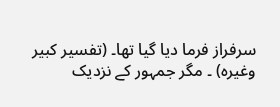سرفراز فرما دیا گیا تھا۔ (تفسیر کبیر وغیرہ) ۔ مگر جمہور کے نزدیک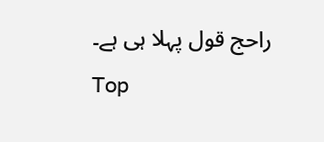راحج قول پہلا ہی ہے۔
Top